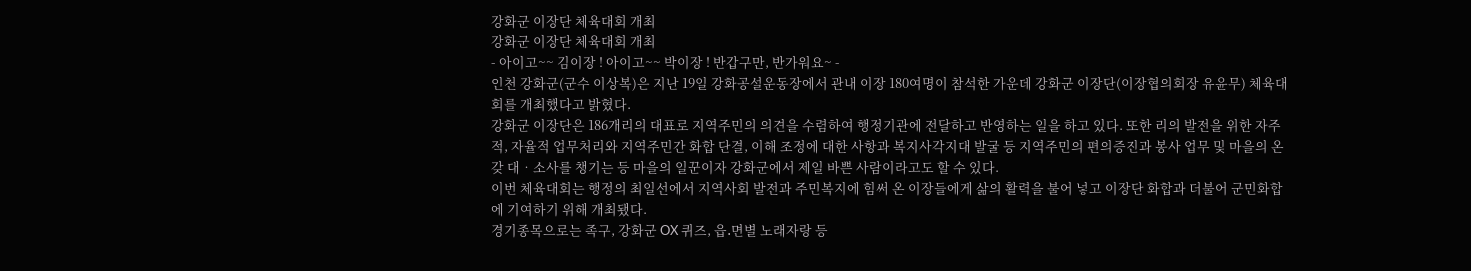강화군 이장단 체육대회 개최
강화군 이장단 체육대회 개최
- 아이고~~ 김이장 ! 아이고~~ 박이장 ! 반갑구만, 반가워요~ -
인천 강화군(군수 이상복)은 지난 19일 강화공설운동장에서 관내 이장 180여명이 참석한 가운데 강화군 이장단(이장협의회장 유윤무) 체육대회를 개최했다고 밝혔다.
강화군 이장단은 186개리의 대표로 지역주민의 의견을 수렴하여 행정기관에 전달하고 반영하는 일을 하고 있다. 또한 리의 발전을 위한 자주적, 자율적 업무처리와 지역주민간 화합 단결, 이해 조정에 대한 사항과 복지사각지대 발굴 등 지역주민의 편의증진과 봉사 업무 및 마을의 온갖 대‧소사를 챙기는 등 마을의 일꾼이자 강화군에서 제일 바쁜 사람이라고도 할 수 있다.
이번 체육대회는 행정의 최일선에서 지역사회 발전과 주민복지에 힘써 온 이장들에게 삶의 활력을 불어 넣고 이장단 화합과 더불어 군민화합에 기여하기 위해 개최됐다.
경기종목으로는 족구, 강화군 OX 퀴즈, 읍․면별 노래자랑 등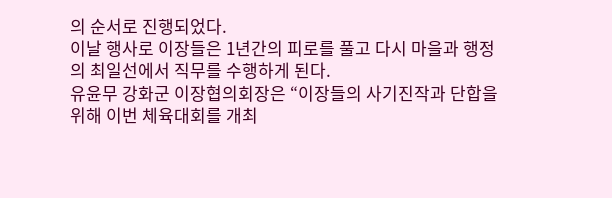의 순서로 진행되었다.
이날 행사로 이장들은 1년간의 피로를 풀고 다시 마을과 행정의 최일선에서 직무를 수행하게 된다.
유윤무 강화군 이장협의회장은 “이장들의 사기진작과 단합을 위해 이번 체육대회를 개최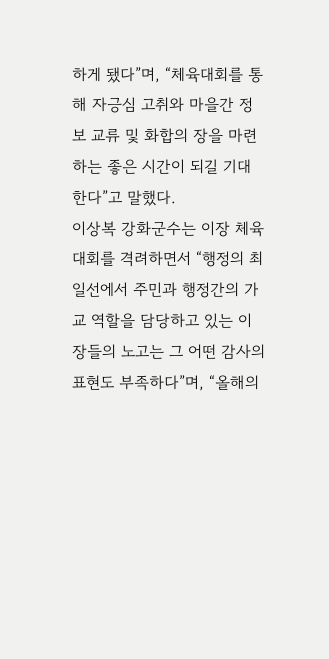하게 됐다”며, “체육대회를 통해 자긍심 고취와 마을간 정보 교류 및 화합의 장을 마련하는 좋은 시간이 되길 기대한다”고 말했다.
이상복 강화군수는 이장 체육대회를 격려하면서 “행정의 최일선에서 주민과 행정간의 가교 역할을 담당하고 있는 이장들의 노고는 그 어떤 감사의 표현도 부족하다”며, “올해의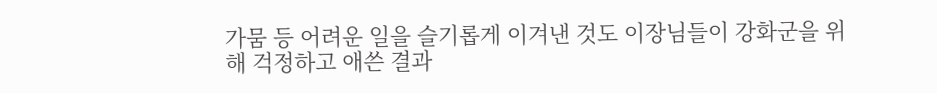가뭄 등 어려운 일을 슬기롭게 이겨낸 것도 이장님들이 강화군을 위해 걱정하고 애쓴 결과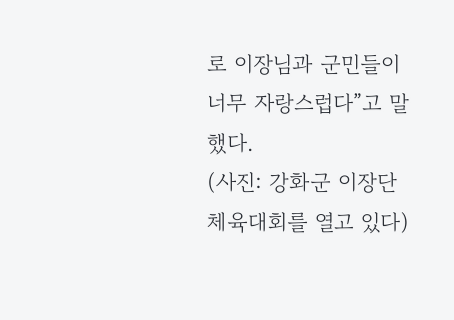로 이장님과 군민들이 너무 자랑스럽다”고 말했다.
(사진: 강화군 이장단 체육대회를 열고 있다)